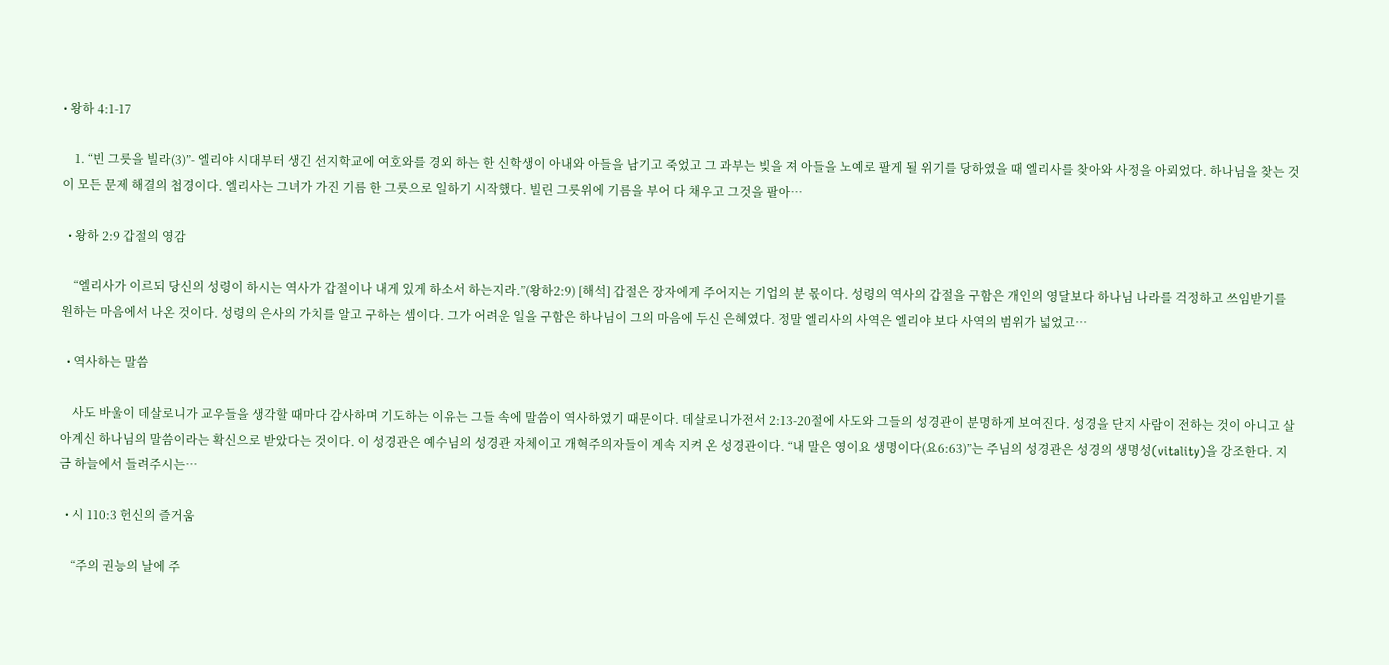• 왕하 4:1-17

    1. “빈 그릇을 빌라(3)”- 엘리야 시대부터 생긴 선지학교에 여호와를 경외 하는 한 신학생이 아내와 아들을 남기고 죽었고 그 과부는 빚을 져 아들을 노예로 팔게 될 위기를 당하였을 때 엘리사를 찾아와 사정을 아뢰었다. 하나님을 찾는 것이 모든 문제 해결의 첩경이다. 엘리사는 그녀가 가진 기름 한 그릇으로 일하기 시작했다. 빌린 그릇위에 기름을 부어 다 채우고 그것을 팔아…

  • 왕하 2:9 갑절의 영감

    “엘리사가 이르되 당신의 성령이 하시는 역사가 갑절이나 내게 있게 하소서 하는지라.”(왕하2:9) [해석] 갑절은 장자에게 주어지는 기업의 분 몫이다. 성령의 역사의 갑절을 구함은 개인의 영달보다 하나님 나라를 걱정하고 쓰임받기를 원하는 마음에서 나온 것이다. 성령의 은사의 가치를 알고 구하는 셈이다. 그가 어려운 일을 구함은 하나님이 그의 마음에 두신 은혜였다. 정말 엘리사의 사역은 엘리야 보다 사역의 범위가 넓었고…

  • 역사하는 말씀

    사도 바울이 데살로니가 교우들을 생각할 때마다 감사하며 기도하는 이유는 그들 속에 말씀이 역사하였기 때문이다. 데살로니가전서 2:13-20절에 사도와 그들의 성경관이 분명하게 보여진다. 성경을 단지 사람이 전하는 것이 아니고 살아계신 하나님의 말씀이라는 확신으로 받았다는 것이다. 이 성경관은 예수님의 성경관 자체이고 개혁주의자들이 계속 지켜 온 성경관이다. “내 말은 영이요 생명이다(요6:63)”는 주님의 성경관은 성경의 생명성(vitality)을 강조한다. 지금 하늘에서 들려주시는…

  • 시 110:3 헌신의 즐거움

    “주의 권능의 날에 주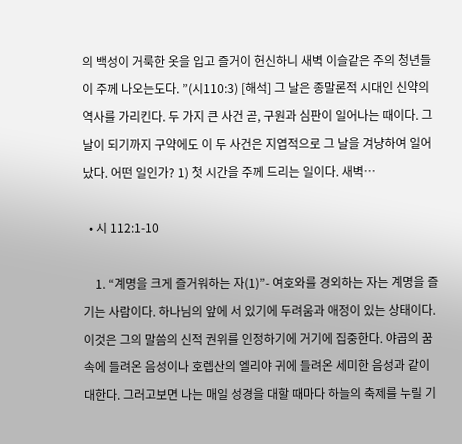의 백성이 거룩한 옷을 입고 즐거이 헌신하니 새벽 이슬같은 주의 청년들이 주께 나오는도다. ”(시110:3) [해석] 그 날은 종말론적 시대인 신약의 역사를 가리킨다. 두 가지 큰 사건 곧, 구원과 심판이 일어나는 때이다. 그 날이 되기까지 구약에도 이 두 사건은 지엽적으로 그 날을 겨냥하여 일어났다. 어떤 일인가? 1) 첫 시간을 주께 드리는 일이다. 새벽…

  • 시 112:1-10

    1. “계명을 크게 즐거워하는 자(1)”- 여호와를 경외하는 자는 계명을 즐기는 사람이다. 하나님의 앞에 서 있기에 두려움과 애정이 있는 상태이다. 이것은 그의 말씀의 신적 권위를 인정하기에 거기에 집중한다. 야곱의 꿈속에 들려온 음성이나 호렙산의 엘리야 귀에 들려온 세미한 음성과 같이 대한다. 그러고보면 나는 매일 성경을 대할 때마다 하늘의 축제를 누릴 기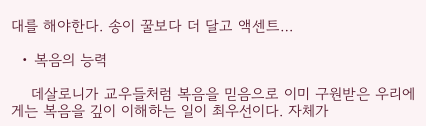대를 해야한다. 송이 꿀보다 더 달고 액센트…

  • 복음의 능력

    데살로니가 교우들처럼 복음을 믿음으로 이미 구원받은 우리에게는 복음을 깊이 이해하는 일이 최우선이다. 자체가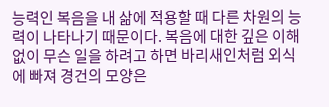능력인 복음을 내 삶에 적용할 때 다른 차원의 능력이 나타나기 때문이다. 복음에 대한 깊은 이해 없이 무슨 일을 하려고 하면 바리새인처럼 외식에 빠져 경건의 모양은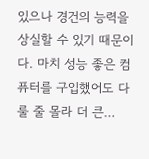있으나 경건의 능력을 상실할 수 있기 때문이다. 마치 성능 좋은 컴퓨터를 구입했어도 다룰 줄 몰라 더 큰…